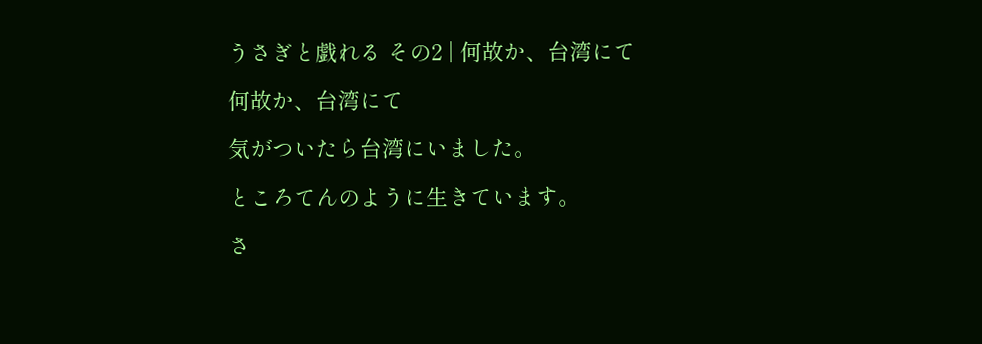うさぎと戯れる その2 | 何故か、台湾にて

何故か、台湾にて

気がついたら台湾にいました。

ところてんのように生きています。

さ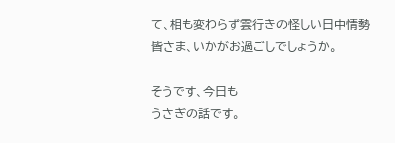て、相も変わらず雲行きの怪しい日中情勢
皆さま、いかがお過ごしでしょうか。

そうです、今日も
うさぎの話です。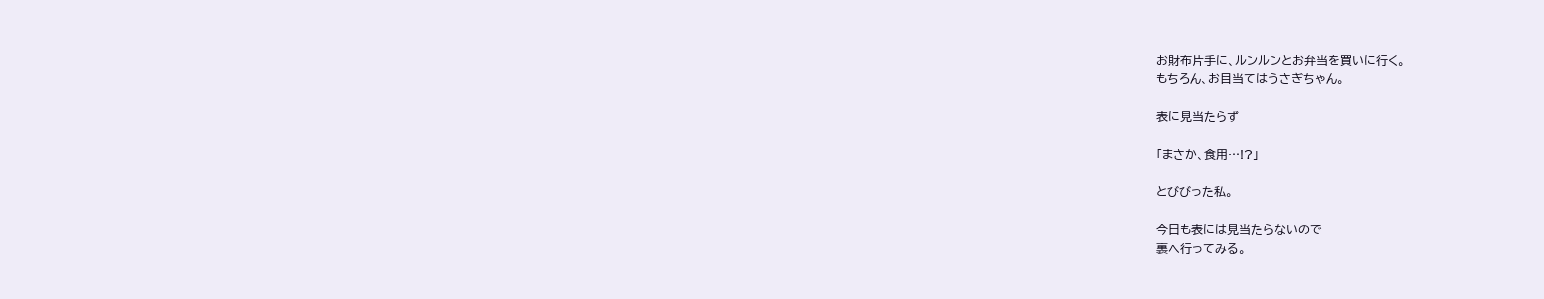お財布片手に、ルンルンとお弁当を買いに行く。
もちろん、お目当てはうさぎちゃん。

表に見当たらず

「まさか、食用…!?」

とびびった私。

今日も表には見当たらないので
裏へ行ってみる。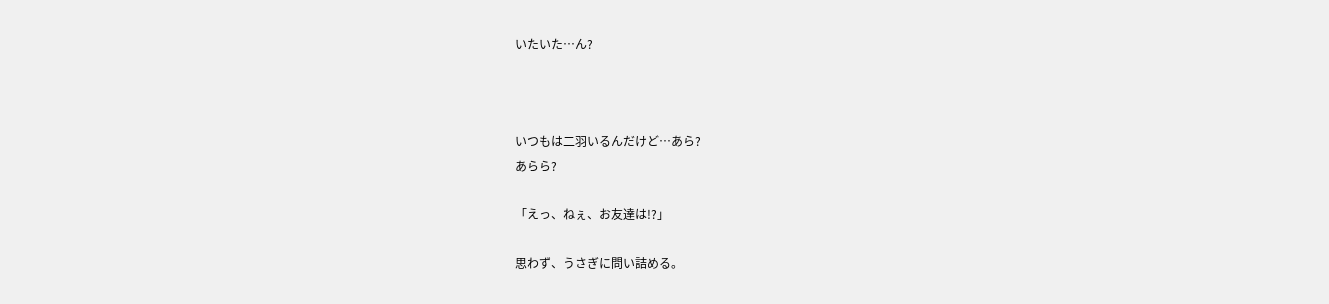いたいた…ん?



いつもは二羽いるんだけど…あら?
あらら?

「えっ、ねぇ、お友達は!?」

思わず、うさぎに問い詰める。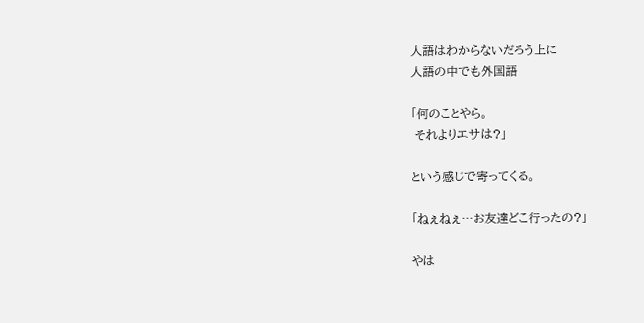人語はわからないだろう上に
人語の中でも外国語

「何のことやら。
 それよりエサは?」

という感じで寄ってくる。

「ねぇねぇ…お友達どこ行ったの?」

やは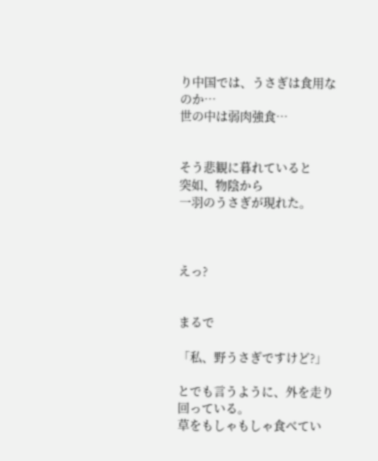り中国では、うさぎは食用なのか…
世の中は弱肉強食…


そう悲観に暮れていると
突如、物陰から
一羽のうさぎが現れた。



えっ?


まるで

「私、野うさぎですけど?」

とでも言うように、外を走り回っている。
草をもしゃもしゃ食べてい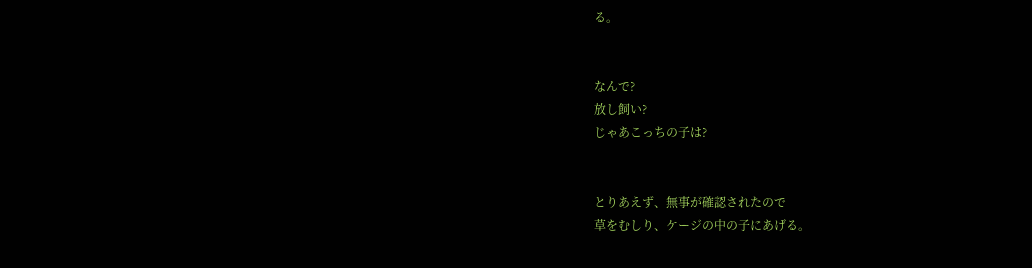る。


なんで?
放し飼い?
じゃあこっちの子は?


とりあえず、無事が確認されたので
草をむしり、ケージの中の子にあげる。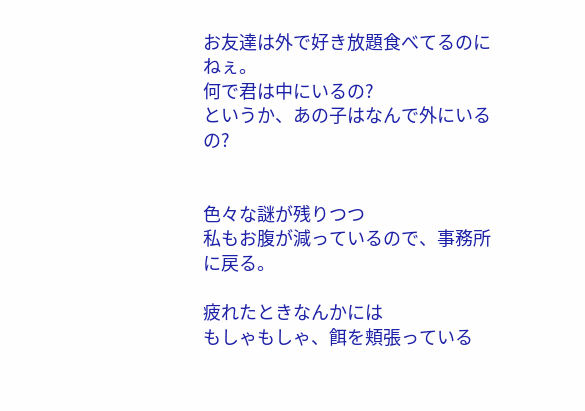お友達は外で好き放題食べてるのにねぇ。
何で君は中にいるの?
というか、あの子はなんで外にいるの?


色々な謎が残りつつ
私もお腹が減っているので、事務所に戻る。

疲れたときなんかには
もしゃもしゃ、餌を頬張っている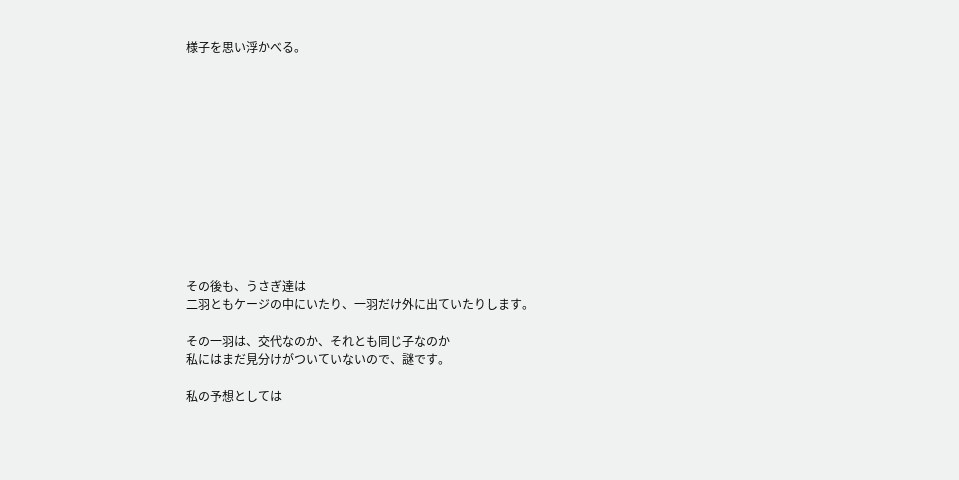様子を思い浮かべる。












その後も、うさぎ達は
二羽ともケージの中にいたり、一羽だけ外に出ていたりします。

その一羽は、交代なのか、それとも同じ子なのか
私にはまだ見分けがついていないので、謎です。

私の予想としては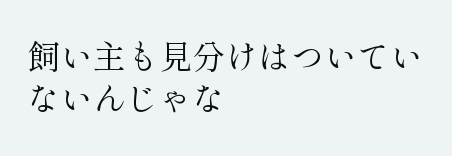飼い主も見分けはついていないんじゃな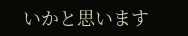いかと思います